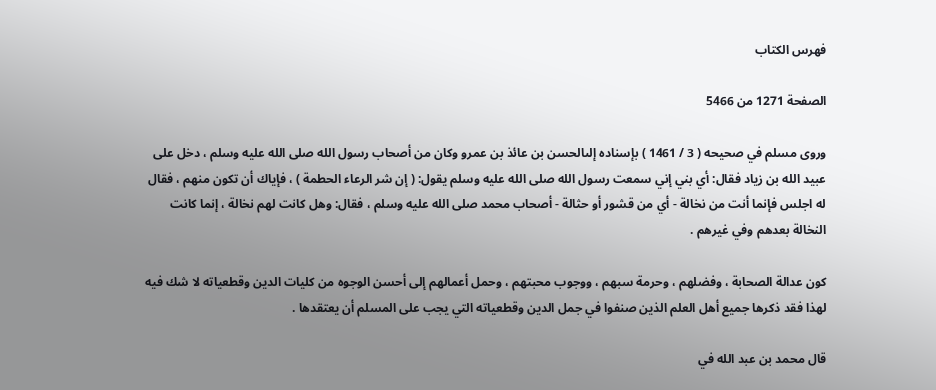فهرس الكتاب

الصفحة 1271 من 5466

وروى مسلم في صحيحه ( 3 / 1461 ) بإسناده إلىالحسن بن عائذ بن عمرو وكان من أصحاب رسول الله صلى الله عليه وسلم ، دخل على عبيد الله بن زياد فقال: أي بني إني سمعت رسول الله صلى الله عليه وسلم يقول: ( إن شر الرعاء الحطمة ) ، فإياك أن تكون منهم ، فقال له اجلس فإنما أنت من نخالة - أي من قشور أو حثالة - أصحاب محمد صلى الله عليه وسلم ، فقال: وهل كانت لهم نخالة ، إنما كانت النخالة بعدهم وفي غيرهم .

كون عدالة الصحابة ، وفضلهم ، وحرمة سبهم ، ووجوب محبتهم ، وحمل أعمالهم إلى أحسن الوجوه من كليات الدين وقطعياته لا شك فيه لهذا فقد ذكرها جميع أهل العلم الذين صنفوا في جمل الدين وقطعياته التي يجب على المسلم أن يعتقدها .

قال محمد بن عبد الله في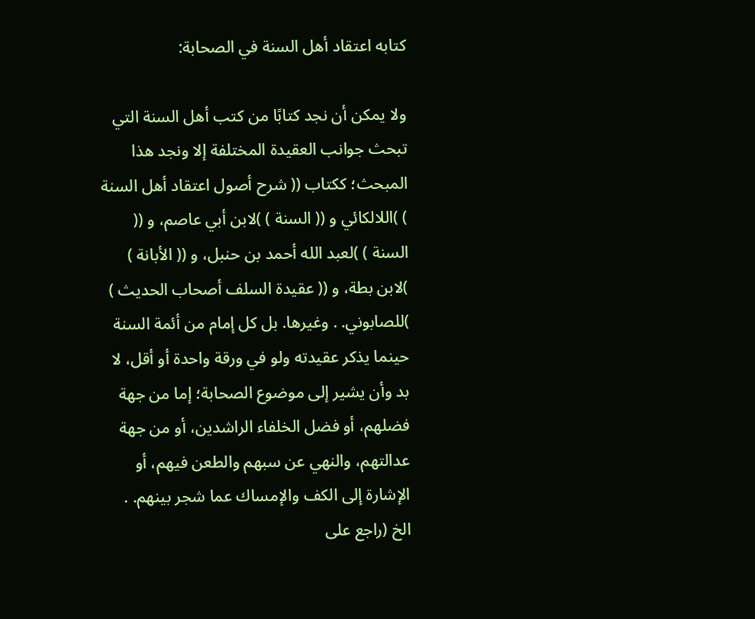كتابه اعتقاد أهل السنة في الصحابة:

ولا يمكن أن نجد كتابًا من كتب أهل السنة التي تبحث جوانب العقيدة المختلفة إلا ونجد هذا المبحث؛ ككتاب (( شرح أصول اعتقاد أهل السنة ) )اللالكائي و (( السنة ) )لابن أبي عاصم، و (( السنة ) )لعبد الله أحمد بن حنبل، و (( الأبانة ) )لابن بطة، و (( عقيدة السلف أصحاب الحديث ) )للصابوني. . وغيرها. بل كل إمام من أئمة السنة حينما يذكر عقيدته ولو في ورقة واحدة أو أقل، لا بد وأن يشير إلى موضوع الصحابة؛ إما من جهة فضلهم، أو فضل الخلفاء الراشدين، أو من جهة عدالتهم، والنهي عن سبهم والطعن فيهم، أو الإشارة إلى الكف والإمساك عما شجر بينهم. . الخ (راجع على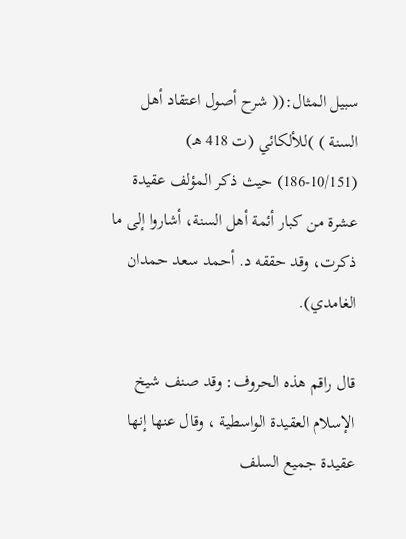سبيل المثال:(( شرح أصول اعتقاد أهل السنة ) )للألكائي (ت 418 هـ) (10/151-186) حيث ذكر المؤلف عقيدة عشرة من كبار أئمة أهل السنة، أشاروا إلى ما ذكرت، وقد حققه د. أحمد سعد حمدان الغامدي).

قال راقم هذه الحروف: وقد صنف شيخ الإسلام العقيدة الواسطية ، وقال عنها إنها عقيدة جميع السلف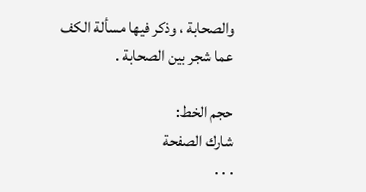والصحابة ، وذكر فيها مسألة الكف عما شجر بين الصحابة .

حجم الخط:
شارك الصفحة
. . .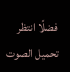فضلًا انتظر تحميل الصوت